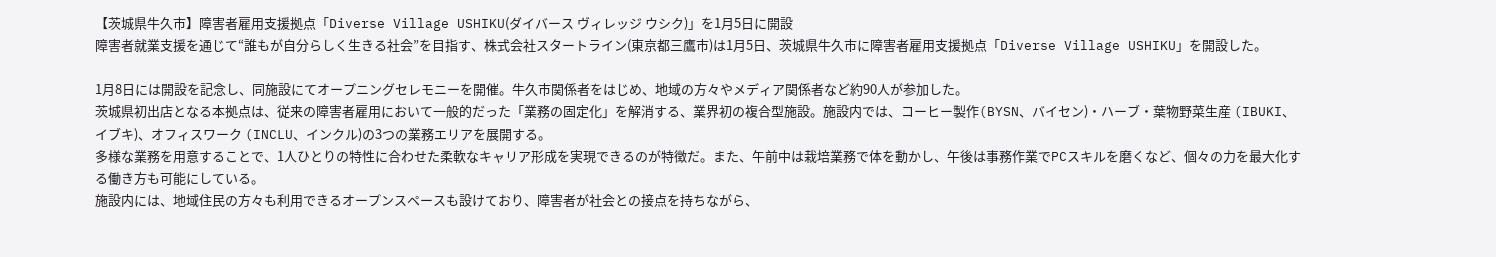【茨城県牛久市】障害者雇用支援拠点「Diverse Village USHIKU(ダイバース ヴィレッジ ウシク)」を1月5日に開設
障害者就業支援を通じて“誰もが自分らしく生きる社会”を目指す、株式会社スタートライン(東京都三鷹市)は1月5日、茨城県牛久市に障害者雇用支援拠点「Diverse Village USHIKU」を開設した。

1月8日には開設を記念し、同施設にてオープニングセレモニーを開催。牛久市関係者をはじめ、地域の方々やメディア関係者など約90人が参加した。
茨城県初出店となる本拠点は、従来の障害者雇用において一般的だった「業務の固定化」を解消する、業界初の複合型施設。施設内では、コーヒー製作(BYSN、バイセン)・ハーブ・葉物野菜生産 (IBUKI、イブキ)、オフィスワーク (INCLU、インクル)の3つの業務エリアを展開する。
多様な業務を用意することで、1人ひとりの特性に合わせた柔軟なキャリア形成を実現できるのが特徴だ。また、午前中は栽培業務で体を動かし、午後は事務作業でPCスキルを磨くなど、個々の力を最大化する働き方も可能にしている。
施設内には、地域住民の方々も利用できるオープンスペースも設けており、障害者が社会との接点を持ちながら、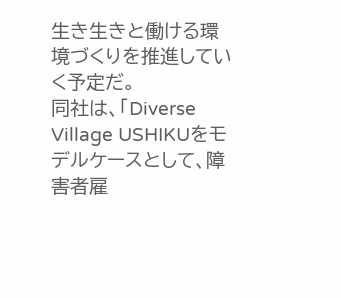生き生きと働ける環境づくりを推進していく予定だ。
同社は、「Diverse Village USHIKUをモデルケースとして、障害者雇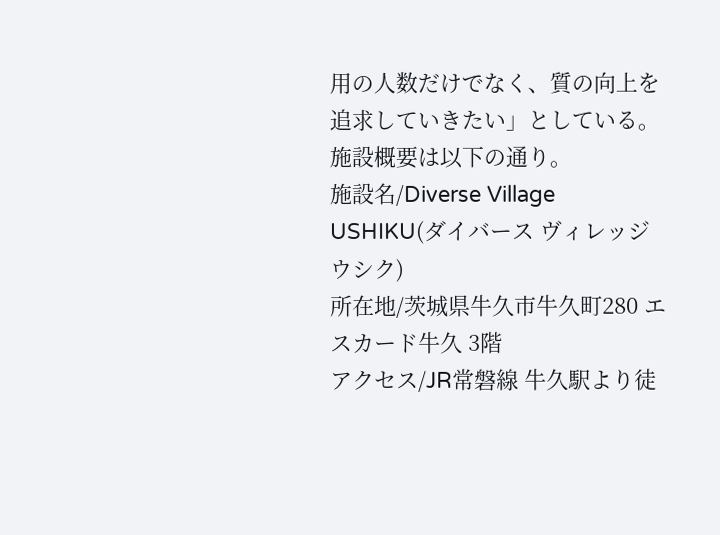用の人数だけでなく、質の向上を追求していきたい」としている。
施設概要は以下の通り。
施設名/Diverse Village USHIKU(ダイバース ヴィレッジ ウシク)
所在地/茨城県牛久市牛久町280 エスカード牛久 3階
アクセス/JR常磐線 牛久駅より徒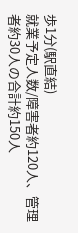歩1分(駅直結)
就業予定人数/障害者約120人、管理者約30人の合計約150人